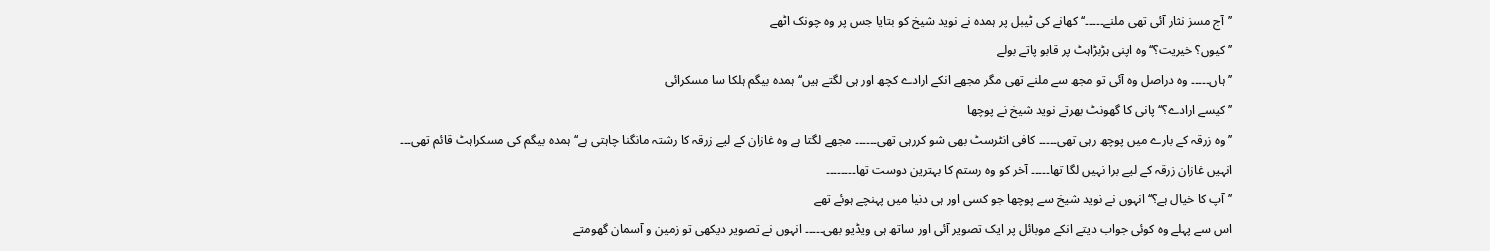’’آج مسز نثار آئی تھی ملنے۔۔۔۔۔‘‘ کھانے کی ٹیبل پر ہمدہ نے نوید شیخ کو بتایا جس پر وہ چونک اٹھے
’’کیوں؟ خیریت؟‘‘ وہ اپنی ہڑبڑاہٹ پر قابو پاتے بولے
’’ہاں۔۔۔۔۔ وہ دراصل وہ آئی تو مجھ سے ملنے تھی مگر مجھے انکے ارادے کچھ اور ہی لگتے ہیں‘‘ ہمدہ بیگم ہلکا سا مسکرائی
’’کیسے ارادے؟‘‘ پانی کا گھونٹ بھرتے نوید شیخ نے پوچھا
’’وہ زرقہ کے بارے میں پوچھ رہی تھی۔۔۔۔۔ کافی انٹرسٹ بھی شو کررہی تھی۔۔۔۔۔۔ مجھے لگتا ہے وہ غازان کے لیے زرقہ کا رشتہ مانگنا چاہتی ہے‘‘ ہمدہ بیگم کی مسکراہٹ قائم تھی۔۔۔
انہیں غازان زرقہ کے لیے برا نہیں لگا تھا۔۔۔۔۔ آخر کو وہ رستم کا بہترین دوست تھا۔۔۔۔۔۔۔۔
’’آپ کا خیال ہے؟‘‘ انہوں نے نوید شیخ سے پوچھا جو کسی اور ہی دنیا میں پہنچے ہوئے تھے
اس سے پہلے وہ کوئی جواب دیتے انکے موبائل پر ایک تصویر آئی اور ساتھ ہی ویڈیو بھی۔۔۔۔۔ انہوں نے تصویر دیکھی تو زمین و آسمان گھومتے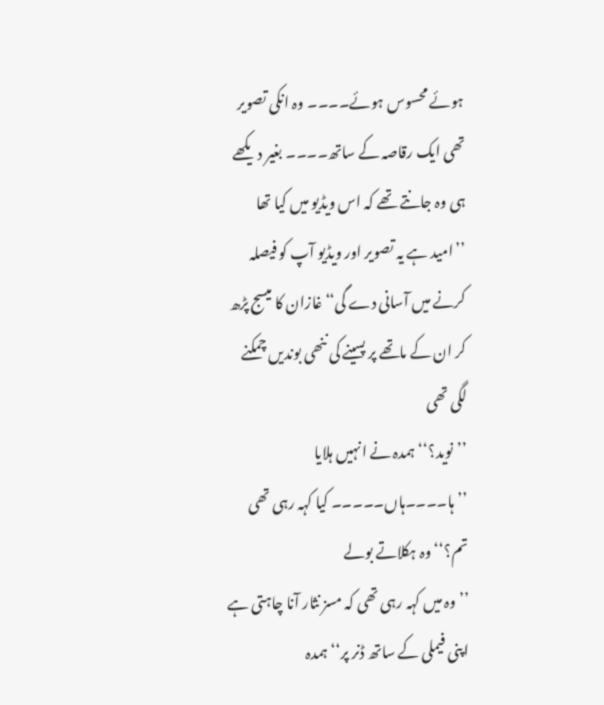ہوئے محسوس ہوئے۔۔۔۔ وہ انکی تصویر تھی ایک رقاصہ کے ساتھ۔۔۔۔ بغیر دیکھے ہی وہ جانتے تھے کہ اس ویڈیو میں کیا تھا
’’امید ہے یہ تصویر اور ویڈیو آپ کو فیصلہ کرنے میں آسانی دے گی‘‘ غازان کا میسج پڑھ کر ان کے ماتھے پر پسینے کی ننھی بوندیں چمکنے لگی تھی
’’نوید؟‘‘ ہمدہ نے انہیں ہلایا
’’ہا۔۔۔۔ہاں۔۔۔۔۔ کیا کہہ رہی تھی تم؟‘‘ وہ ہکلاتے بولے
’’وہ میں کہہ رہی تھی کہ مسز نثار آنا چاہتی ہے اپنی فیملی کے ساتھ ڈنر پر‘‘ ہمدہ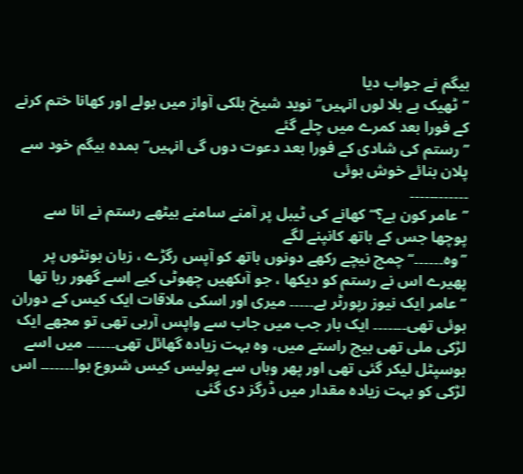بیگم نے جواب دیا
’’ٹھیک ہے بلا لوں انہیں‘‘ نوید شیخ ہلکی آواز میں بولے اور کھانا ختم کرنے کے فورا بعد کمرے میں چلے گئے
’’رستم کی شادی کے فورا بعد دعوت دوں گی انہیں‘‘ ہمدہ بیگم خود سے پلان بنائے خوش ہوئی
۔۔۔۔۔۔۔۔۔۔۔۔
’’عامر کون ہے؟‘‘ کھانے کی ٹیبل پر آمنے سامنے بیٹھے رستم نے انا سے پوچھا جس کے ہاتھ کانپنے لگے
’’وہ۔۔۔۔۔۔‘‘ چمچ نیچے رکھے دونوں ہاتھ کو آپس رگڑے ، زبان ہونٹوں پر پھیرے اس نے رستم کو دیکھا ، جو آںکھیں چھوٹی کیے اسے گھور رہا تھا
’’عامر ایک نیوز رپورٹر ہے۔۔۔۔۔ میری اور اسکی ملاقات ایک کیس کے دوران ہوئی تھی۔۔۔۔۔۔۔ ایک بار جب میں جاب سے واپس آرہی تھی تو مجھے ایک لڑکی ملی تھی بیچ راستے میں، وہ بہت زیادہ گھائل تھی۔۔۔۔۔۔ میں اسے ہوسپٹل لیکر گئی تھی اور پھر وہاں سے پولیس کیس شروع ہوا۔۔۔۔۔۔۔ اس لڑکی کو بہت زیادہ مقدار میں ڈرگز دی گئی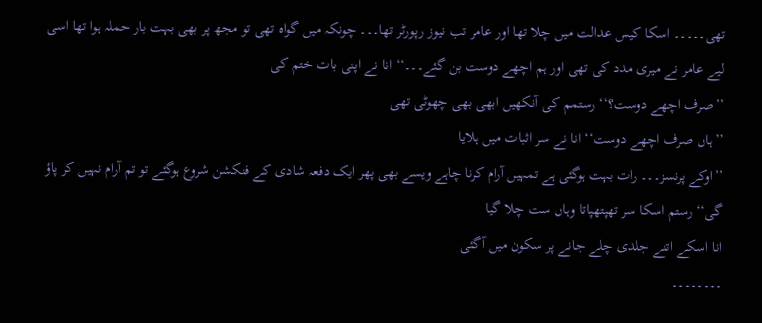تھی۔۔۔۔۔ اسکا کیس عدالت میں چلا تھا اور عامر تب نیوز رپورٹر تھا۔۔۔ چونکہ میں گواہ تھی تو مجھ پر بھی بہت بار حملہ ہوا تھا اسی لیے عامر نے میری مدد کی تھی اور ہم اچھے دوست بن گئے۔۔۔‘‘ انا نے اپنی بات ختم کی
’’صرف اچھے دوست؟‘‘ رستمم کی آنکھیں ابھی بھی چھوٹی تھی
’’ہاں صرف اچھے دوست‘‘ انا نے سر اثبات میں ہلایا
’’اوکے پرنسز۔۔۔ رات بہت ہوگئی ہے تمہیں آرام کرنا چاہے ویسے بھی پھر ایک دفعہ شادی کے فنکشن شروع ہوگئے تو تم آرام نہیں کر پاؤ گی‘‘ رستم اسکا سر تھپتھپاتا وہاں ست چلا گیا
انا اسکے اتنے جلدی چلے جانے پر سکون میں آگئی
۔۔۔۔۔۔۔۔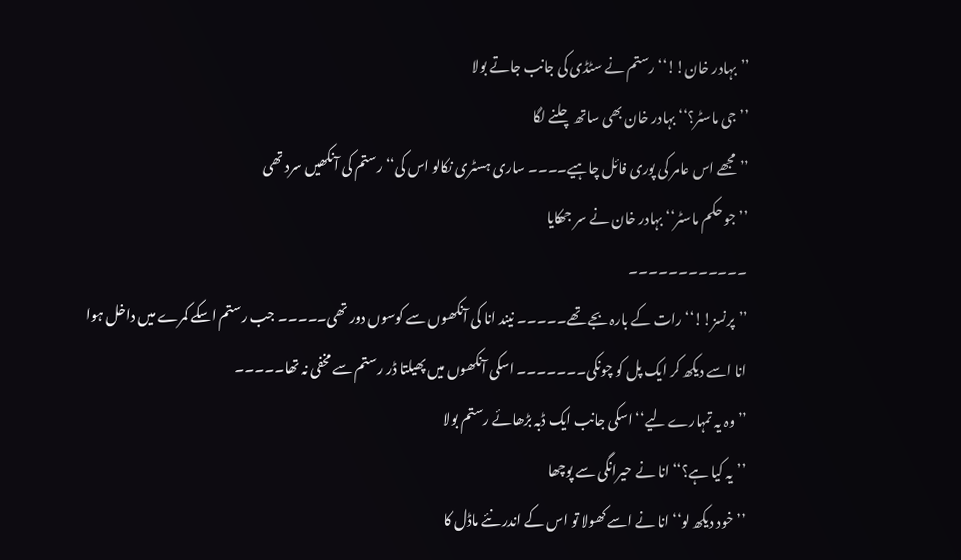’’بہادر خان!!‘‘ رستم نے سٹڈی کی جانب جاتے بولا
’’جی ماسٹر؟‘‘ بہادر خان بھی ساتھ چلنے لگا
’’مجھے اس عامر کی پوری فائل چاہیے۔۔۔۔ ساری ہسٹری نکالو اس کی‘‘ رستم کی آنکھیں سرد تھی
’’جو حکم ماسٹر‘‘ بہادر خان نے سر جھکایا
۔۔۔۔۔۔۔۔۔۔۔۔
’’پرنسز!!‘‘ رات کے بارہ بجے تھے۔۔۔۔۔ نیند انا کی آنکھوں سے کوسوں دور تھی۔۔۔۔۔ جب رستم اسکے کمرے میں داخل ہوا
انا اسے دیکھ کر ایک پل کو چونکی۔۔۔۔۔۔۔ اسکی آنکھوں میں پھیلتا ڈر رستم سے مخفی نہ تھا۔۔۔۔۔
’’وہ یہ تمہارے لیے‘‘ اسکی جانب ایک ڈبہ بڑھائے رستم بولا
’’یہ کیا ہے؟‘‘ انا نے حیرانگی سے پوچھا
’’خود دیکھ لو‘‘ انا نے اسے کھولا تو اس کے اندر نئے ماڈل کا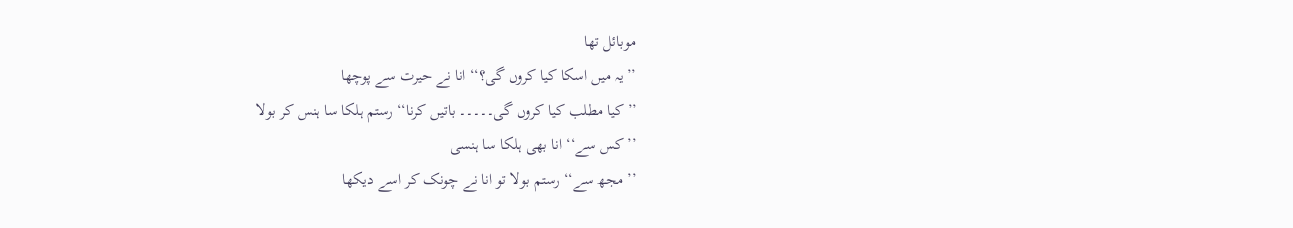موبائل تھا
’’یہ میں اسکا کیا کروں گی؟‘‘ انا نے حیرت سے پوچھا
’’کیا مطلب کیا کروں گی۔۔۔۔۔ باتیں کرنا‘‘ رستم ہلکا سا ہنس کر بولا
’’کس سے‘‘ انا بھی ہلکا سا ہنسی
’’مجھ سے‘‘ رستم بولا تو انا نے چونک کر اسے دیکھا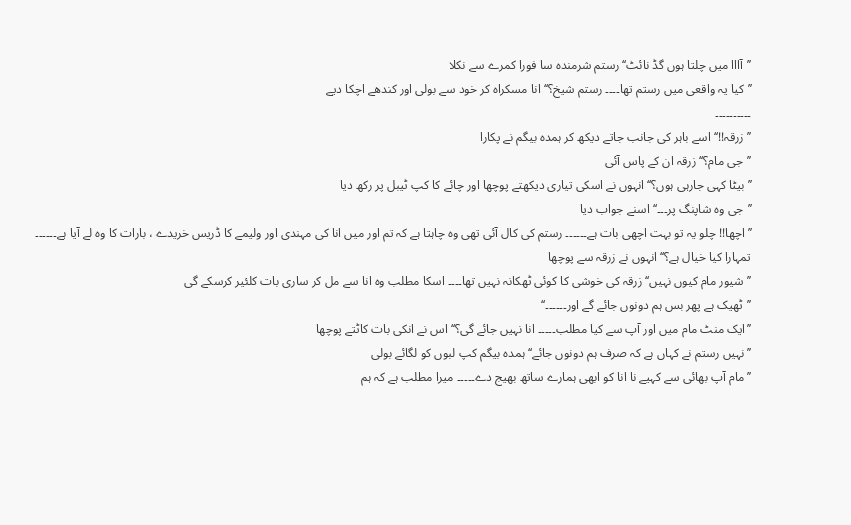’’آااا میں چلتا ہوں گڈ نائٹ‘‘ رستم شرمندہ سا فورا کمرے سے نکلا
’’کیا یہ واقعی میں رستم تھا۔۔۔۔ رستم شیخ؟‘‘ انا مسکراہ کر خود سے بولی اور کندھے اچکا دیے
۔۔۔۔۔۔۔۔۔۔
’’زرقہ!!‘‘ اسے باہر کی جانب جاتے دیکھ کر ہمدہ بیگم نے پکارا
’’جی مام؟‘‘ زرقہ ان کے پاس آئی
’’بیٹا کہی جارہی ہوں؟‘‘ انہوں نے اسکی تیاری دیکھتے پوچھا اور چائے کا کپ ٹیبل پر رکھ دیا
’’جی وہ شاپنگ پر۔۔۔‘‘ اسنے جواب دیا
’’اچھا!! چلو یہ تو بہت اچھی بات ہے۔۔۔۔۔۔ رستم کی کال آئی تھی وہ چاہتا ہے کہ تم اور میں انا کی مہندی اور ولیمے کا ڈریس خریدے ، بارات کا وہ لے آیا ہے۔۔۔۔۔۔ تمہارا کیا خیال ہے؟‘‘ انہوں نے زرقہ سے پوچھا
’’شیور مام کیوں نہیں‘‘ زرقہ کی خوشی کا کوئی ٹھکانہ نہیں تھا۔۔۔۔ اسکا مطلب وہ انا سے مل کر ساری بات کلئیر کرسکے گی
’’ٹھیک ہے پھر بس ہم دونوں جائے گے اور۔۔۔۔۔۔‘‘
’’ایک منٹ مام میں اور آپ سے کیا مطلب۔۔۔۔۔ انا نہیں جائے گی؟‘‘ اس نے انکی بات کاٹتے پوچھا
’’نہیں رستم نے کہاں ہے کہ صرف ہم دونوں جائے‘‘ ہمدہ بیگم کپ لبوں کو لگائے بولی
’’مام آپ بھائی سے کہیے نا انا کو ابھی ہمارے ساتھ بھیج دے۔۔۔۔۔ میرا مطلب ہے کہ ہم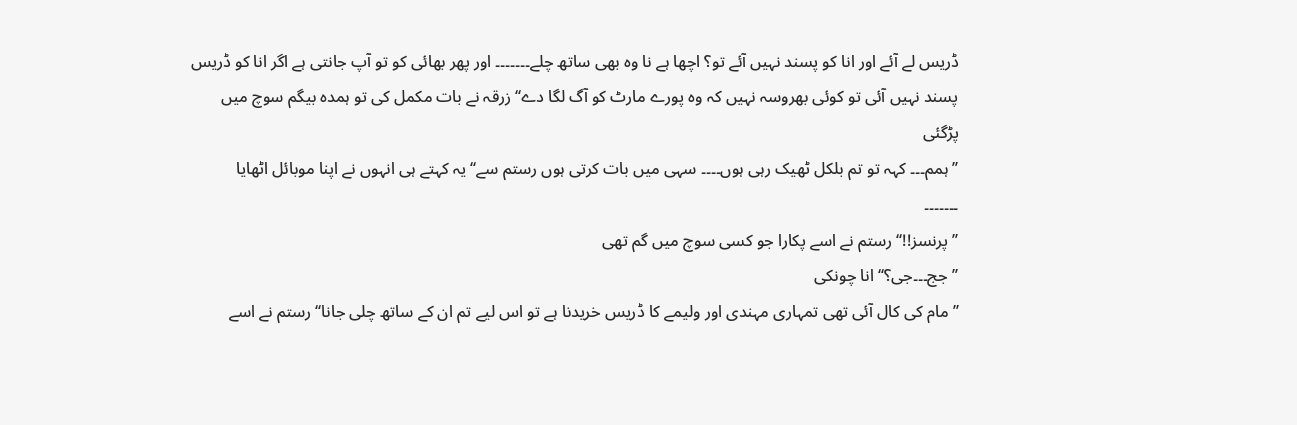ڈریس لے آئے اور انا کو پسند نہیں آئے تو؟ اچھا ہے نا وہ بھی ساتھ چلے۔۔۔۔۔۔۔ اور پھر بھائی کو تو آپ جانتی ہے اگر انا کو ڈریس پسند نہیں آئی تو کوئی بھروسہ نہیں کہ وہ پورے مارٹ کو آگ لگا دے‘‘ زرقہ نے بات مکمل کی تو ہمدہ بیگم سوچ میں پڑگئی
’’ہمم۔۔۔ کہہ تو تم بلکل ٹھیک رہی ہوں۔۔۔۔ سہی میں بات کرتی ہوں رستم سے‘‘ یہ کہتے ہی انہوں نے اپنا موبائل اٹھایا
۔۔۔۔۔۔۔
’’پرنسز!!‘‘ رستم نے اسے پکارا جو کسی سوچ میں گم تھی
’’جج۔۔۔جی؟‘‘ انا چونکی
’’مام کی کال آئی تھی تمہاری مہندی اور ولیمے کا ڈریس خریدنا ہے تو اس لیے تم ان کے ساتھ چلی جانا‘‘ رستم نے اسے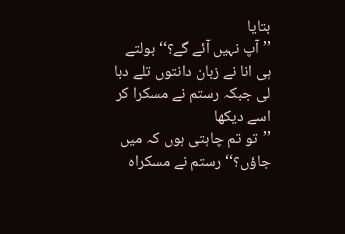بتایا
’’آپ نہیں آئے گے؟‘‘ بولتے ہی انا نے زبان دانتوں تلے دبا لی جبکہ رستم نے مسکرا کر اسے دیکھا
’’تو تم چاہتی ہوں کہ میں جاؤں؟‘‘ رستم نے مسکراہ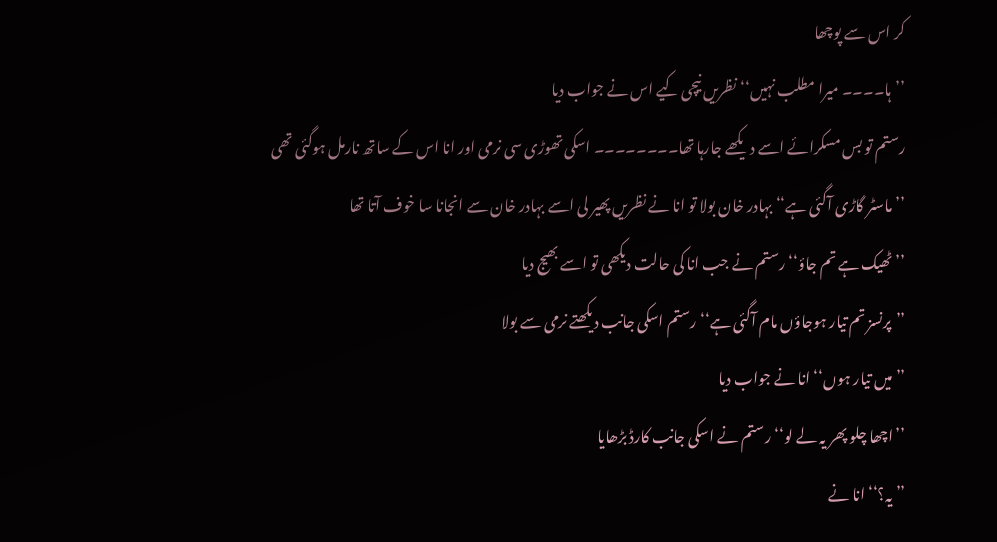کر اس سے پوچھا
’’ہا۔۔۔۔ میرا مطلب نہیں‘‘ نظریں نیچی کیے اس نے جواب دیا
رستم تو بس مسکرائے اسے دیکھے جارہا تھا۔۔۔۔۔۔۔۔ اسکی تھوڑی سی نرمی اور انا اس کے ساتھ نارمل ہوگئی تھی
’’ماسٹر گاڑی آگئی ہے‘‘ بہادر خان بولا تو انا نے نظریں پھیر لی اسے بہادر خان سے انجانا سا خوف آتا تھا
’’ٹھیک ہے تم جاؤ‘‘ رستم نے جب انا کی حالت دیکھی تو اسے بھیج دیا
’’پرنسز تم تیار ہوجاؤں مام آگئی ہے‘‘ رستم اسکی جانب دیکھتے نرمی سے بولا
’’میں تیار ہوں‘‘ انا نے جواب دیا
’’اچھا چلو پھر یہ لے لو‘‘ رستم نے اسکی جانب کارڈ بڑھایا
’’یہ؟‘‘ انا نے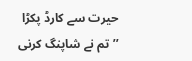حیرت سے کارڈ پکڑا
’’تم نے شاپنگ کرنی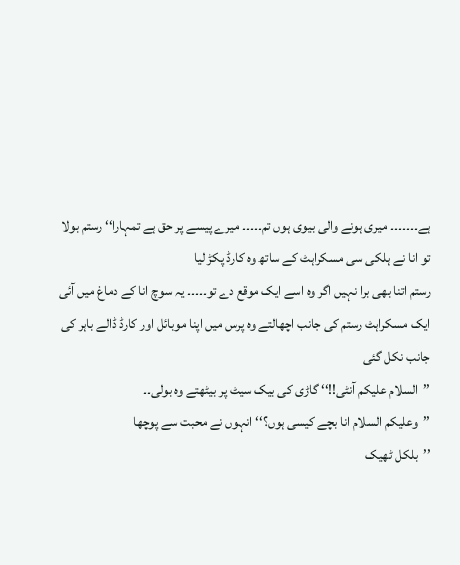ہے۔۔۔۔۔۔۔ میری ہونے والی بیوی ہوں تم۔۔۔۔۔ میرے پیسے پر حق ہے تمہارا‘‘ رستم بولا تو انا نے ہلکی سی مسکراہٹ کے ساتھ وہ کارڈ پکڑ لیا
رستم اتنا بھی برا نہیں اگر وہ اسے ایک موقع دے تو۔۔۔۔۔ یہ سوچ انا کے دماغ میں آئی
ایک مسکراہٹ رستم کی جانب اچھالتے وہ پرس میں اپنا موبائل اور کارڈ ڈالے باہر کی جانب نکل گئی
’’السلام علیکم آنٹی!!‘‘ گاڑی کی بیک سیٹ پر بیٹھتے وہ بولی۔۔
’’وعلیکم السلام انا بچے کیسی ہوں؟‘‘ انہوں نے محبت سے پوچھا
’’بلکل ٹھیک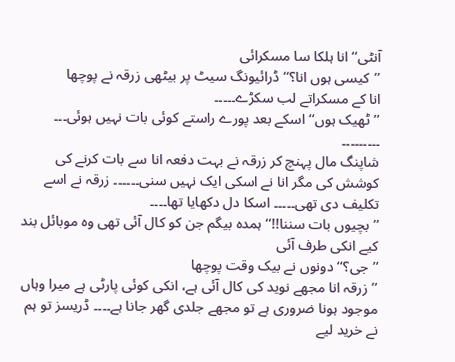آنٹی‘‘ انا ہلکا سا مسکرائی
’’کیسی ہوں انا؟‘‘ ڈرائیونگ سیٹ پر بیٹھی زرقہ نے پوچھا
انا کے مسکراتے لب سکڑے۔۔۔۔۔
’’ٹھیک ہوں‘‘ اسکے بعد پورے راستے کوئی بات نہیں ہوئی۔۔۔
۔۔۔۔۔۔۔۔۔
شاپنگ مال پہنچ کر زرقہ نے بہت دفعہ انا سے بات کرنے کی کوشش کی مگر انا نے اسکی ایک نہیں سنی۔۔۔۔۔۔ زرقہ نے اسے تکلیف دی تھی۔۔۔۔۔ اسکا دل دکھایا تھا۔۔۔۔
’’بچیوں بات سننا!!‘‘ ہمدہ بیگم جن کو کال آئی تھی وہ موبائل بند کیے انکی طرف آئی
’’جی؟‘‘ دونوں نے بیک وقت پوچھا
’’زرقہ انا مجھے نوید کی کال آئی ہے، انکی کوئی پارٹی ہے میرا وہاں موجود ہونا ضروری ہے تو مجھے جلدی گھر جانا ہے۔۔۔۔ ڈریسز تو ہم نے خرید لیے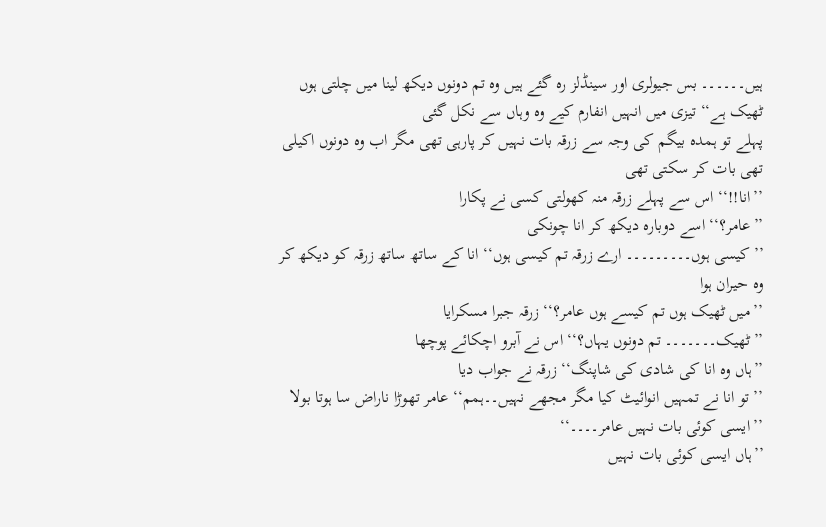ہیں۔۔۔۔۔۔ بس جیولری اور سینڈلز رہ گئے ہیں وہ تم دونوں دیکھ لینا میں چلتی ہوں ٹھیک ہے‘‘ تیزی میں انہیں انفارم کیے وہ وہاں سے نکل گئی
پہلے تو ہمدہ بیگم کی وجہ سے زرقہ بات نہیں کر پارہی تھی مگر اب وہ دونوں اکیلی تھی بات کر سکتی تھی
’’انا!!‘‘ اس سے پہلے زرقہ منہ کھولتی کسی نے پکارا
’’عامر؟‘‘ اسے دوبارہ دیکھ کر انا چونکی
’’کیسی ہوں۔۔۔۔۔۔۔۔۔ ارے زرقہ تم کیسی ہوں‘‘ انا کے ساتھ ساتھ زرقہ کو دیکھ کر وہ حیران ہوا
’’میں ٹھیک ہوں تم کیسے ہوں عامر؟‘‘ زرقہ جبرا مسکرایا
’’ٹھیک۔۔۔۔۔۔۔ تم دونوں یہاں؟‘‘ اس نے آبرو اچکائے پوچھا
’’ہاں وہ انا کی شادی کی شاپنگ‘‘ زرقہ نے جواب دیا
’’تو انا نے تمہیں انوائیٹ کیا مگر مجھے نہیں۔۔ہمم‘‘ عامر تھوڑا ناراض سا ہوتا بولا
’’ایسی کوئی بات نہیں عامر۔۔۔۔‘‘
’’ہاں ایسی کوئی بات نہیں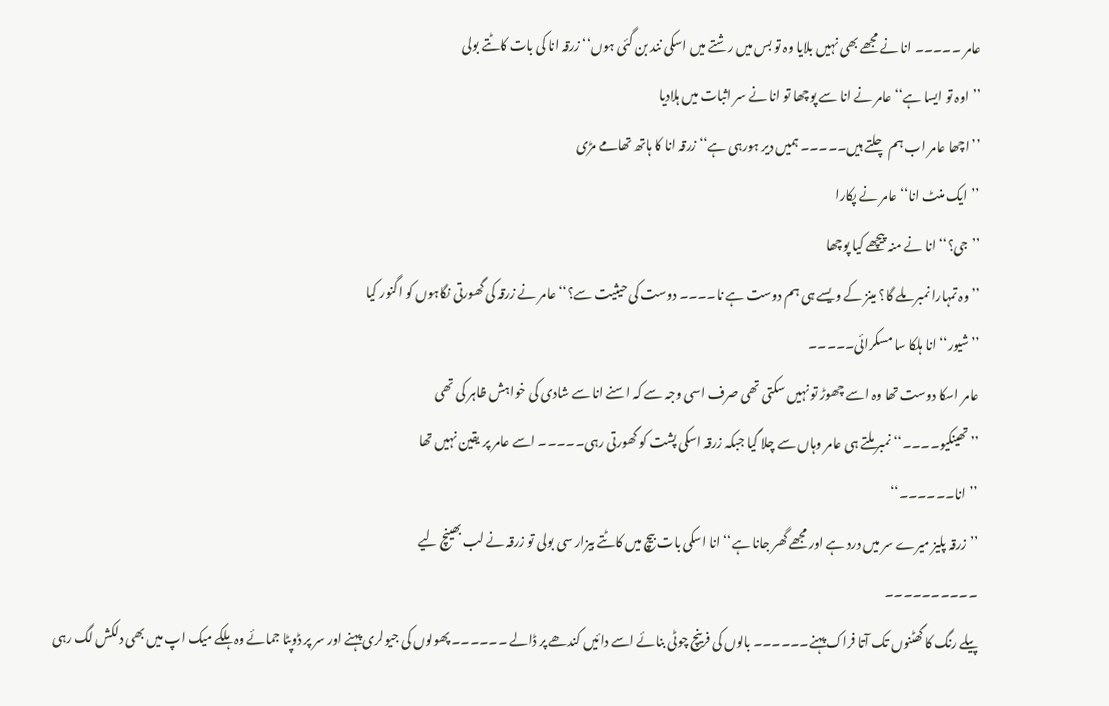عامر ۔۔۔۔۔ انا نے مجھے بھی نہیں بلایا وہ تو بس میں رشتے میں اسکی نند بن گئی ہوں‘‘ زرقہ انا کی بات کاٹتے بولی
’’اوہ تو ایسا ہے‘‘ عامر نے انا سے پوچھا تو انا نے سر اثبات میں ہلادیا
’’اچھا عامر اب ہم چلتے ہیں۔۔۔۔۔ ہمیں دیر ہورہی ہے‘‘ زرقہ انا کا ہاتھ تھامے مڑی
’’ایک منٹ انا‘‘ عامر نے پکارا
’’جی؟‘‘ انا نے منہ پیچھے کیا پوچھا
’’وہ تمہارا نمبر ملے گا؟ مینز کے ویسے ہی ہم دوست ہے نا۔۔۔۔ دوست کی حیثیت سے؟‘‘ عامر نے زرقہ کی گھورتی نگاہوں کو اگنور کیا
’’شیور‘‘ انا ہلکا سا مسکرائی۔۔۔۔۔
عامر اسکا دوست تھا وہ اسے چھوڑ تو نہیں سکتی تھی صرف اسی وجہ سے کہ اسنے انا سے شادی کی خواہش ظاہر کی تھی
’’تھینکیو۔۔۔۔‘‘ نمبر ملتے ہی عامر وہاں سے چلا گیا جبکہ زرقہ اسکی پشت کو گھورتی رہی۔۔۔۔۔ اسے عامر پر یقین نہیں تھا
’’انا۔۔۔۔۔۔‘‘
’’زرقہ پلیز میرے سر میں درد ہے اور مجھے گھر جانا ہے‘‘ انا اسکی بات بیچ میں کاٹتے بیزار سی بولی تو زرقہ نے لب بھینچ لیے
۔۔۔۔۔۔۔۔۔۔
پیلے رنگ کا گھٹنوں تک آتا فراک پہنے۔۔۔۔۔۔ بالوں کی فرینچ چوٹی بنائے اسے دائیں کندھے پر ڈالے ۔۔۔۔۔۔ پھولوں کی جیولری پہنے اور سر پر ڈوپٹا جمائے وہ ہلکے میک اپ میں بھی دلکش لگ رہی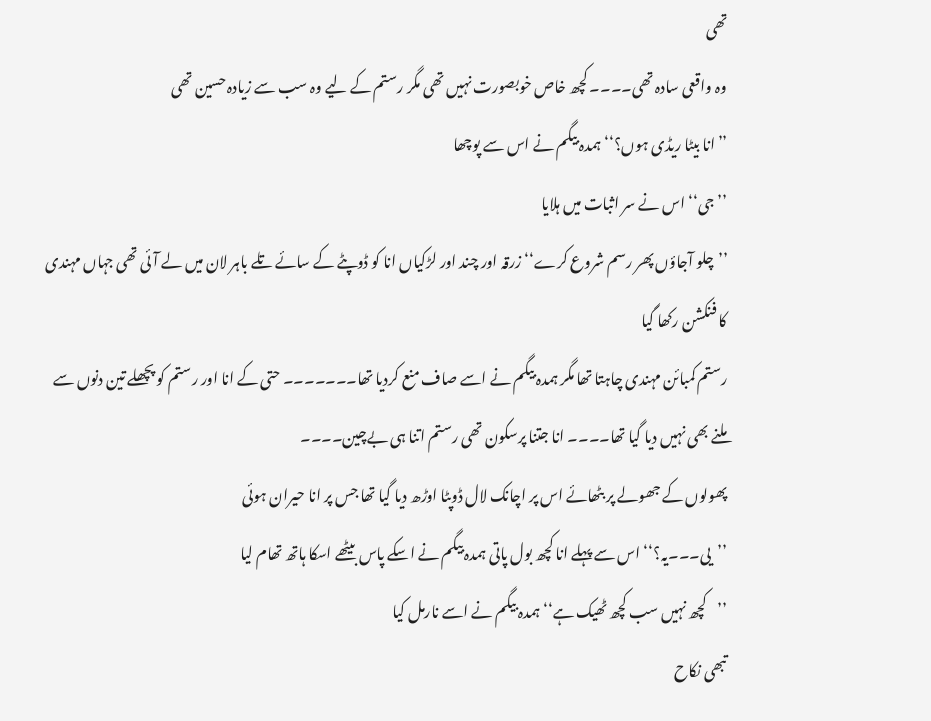تھی
وہ واقعی سادہ تھی۔۔۔۔ کچھ خاص خوبصورت نہیں تھی مگر رستم کے لیے وہ سب سے زیادہ حسین تھی
’’انا بیٹا ریڈی ہوں؟‘‘ ہمدہ بیگم نے اس سے پوچھا
’’جی‘‘ اس نے سر اثبات میں ہلایا
’’چلو آجاؤں پھر رسم شروع کرے‘‘ زرقہ اور چند اور لڑکیاں انا کو ڈوپٹے کے سائے تلے باہر لان میں لے آئی تھی جہاں مہندی کا فنکشن رکھا گیا
رستم کمبائن مہندی چاہتا تھا مگر ہمدہ بیگم نے اسے صاف منع کردیا تھا۔۔۔۔۔۔۔ حتی کے انا اور رستم کو پچھلے تین دنوں سے ملنے بھی نہیں دیا گیا تھا۔۔۔۔ انا جتنا پرسکون تھی رستم اتنا ہی بےچین۔۔۔۔
پھولوں کے جھولے پر بٹھائے اس پر اچانک لال ڈوپٹا اوڑھ دیا گیا تھا جس پر انا حیران ہوئی
’’یی۔۔۔یہ؟‘‘ اس سے پہلے انا کچھ بول پاتی ہمدہ بیگم نے اسکے پاس بیٹھے اسکا ہاتھ تھام لیا
’’کچھ نہیں سب کچھ ٹھیک ہے‘‘ ہمدہ بیگم نے اسے نارمل کیا
تبھی نکاح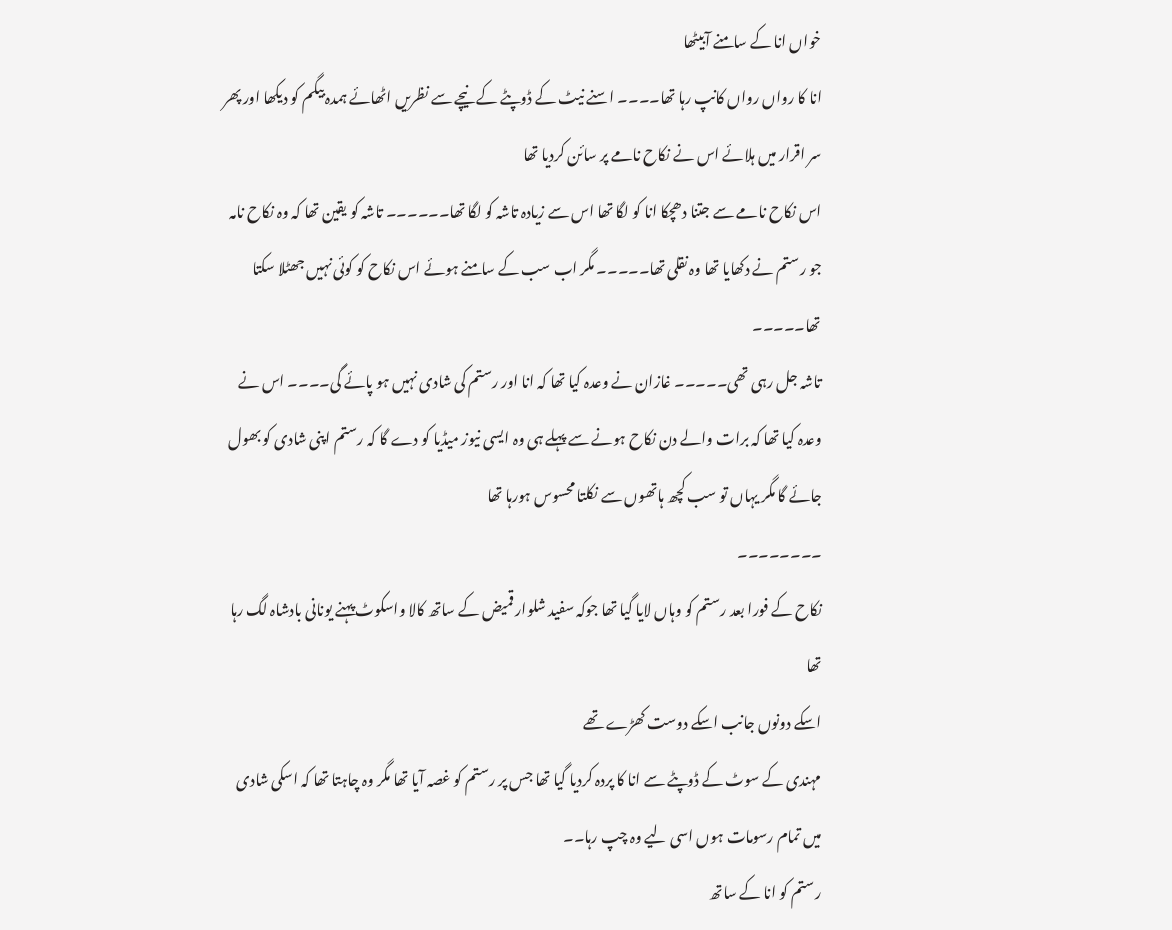خواں انا کے سامنے آبیٹھا
انا کا رواں رواں کانپ رہا تھا۔۔۔۔ اسنے نیٹ کے ڈوپٹے کے نیچے سے نظریں اٹھائے ہمدہ بیگم کو دیکھا اور پھر سر اقرار میں ہلائے اس نے نکاح نامے پر سائن کردیا تھا
اس نکاح نامے سے جتنا دھچکا انا کو لگا تھا اس سے زیادہ تاشہ کو لگا تھا۔۔۔۔۔۔ تاشہ کو یقین تھا کہ وہ نکاح نامہ جو رستم نے دکھایا تھا وہ نقلی تھا۔۔۔۔۔ مگر اب سب کے سامنے ہوئے اس نکاح کو کوئی نہیں جھٹلا سکتا تھا۔۔۔۔۔
تاشہ جل رہی تھی۔۔۔۔۔ غازان نے وعدہ کیا تھا کہ انا اور رستم کی شادی نہیں ہو پائے گی۔۔۔۔ اس نے وعدہ کیا تھا کہ برات والے دن نکاح ہونے سے پہلے ہی وہ ایسی نیوز میڈیا کو دے گا کہ رستم اپنی شادی کو بھول جائے گا مگر یہاں تو سب کچھ ہاتھوں سے نکلتا محسوس ہورہا تھا
۔۔۔۔۔۔۔۔
نکاح کے فورا بعد رستم کو وہاں لایا گیا تھا جوکہ سفید شلوار قمیض کے ساتھ کالا واسکوٹ پہنے یونانی بادشاہ لگ رہا تھا
اسکے دونوں جانب اسکے دوست کھڑے تھے
مہندی کے سوٹ کے ڈوپٹے سے انا کا پردہ کردیا گیا تھا جس پر رستم کو غصہ آیا تھا مگر وہ چاہتا تھا کہ اسکی شادی میں تمام رسومات ہوں اسی لیے وہ چپ رہا۔۔
رستم کو انا کے ساتھ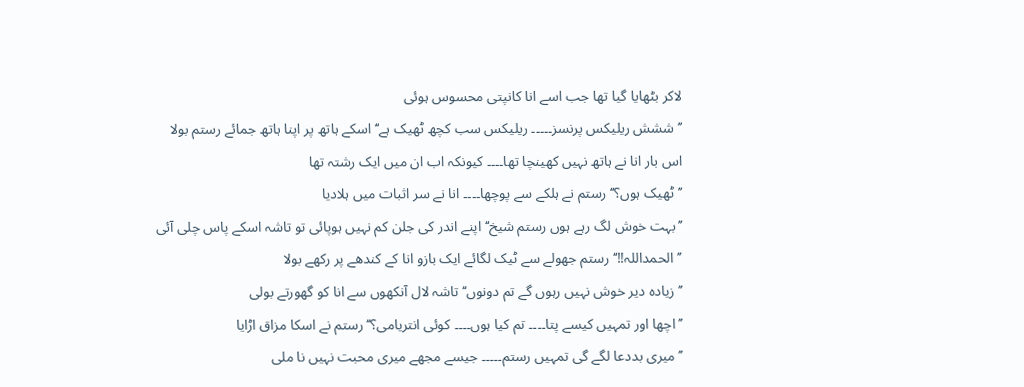لاکر بٹھایا گیا تھا جب اسے انا کانپتی محسوس ہوئی
’’ششش ریلیکس پرنسز۔۔۔۔۔ ریلیکس سب کچھ ٹھیک ہے‘‘ اسکے ہاتھ پر اپنا ہاتھ جمائے رستم بولا
اس بار انا نے ہاتھ نہیں کھینچا تھا۔۔۔۔ کیونکہ اب ان میں ایک رشتہ تھا
’’ٹھیک ہوں؟‘‘ رستم نے ہلکے سے پوچھا۔۔۔۔ انا نے سر اثبات میں ہلادیا
’’بہت خوش لگ رہے ہوں رستم شیخ‘‘ اپنے اندر کی جلن کم نہیں ہوپائی تو تاشہ اسکے پاس چلی آئی
’’الحمداللہ!!‘‘ رستم جھولے سے ٹیک لگائے ایک بازو انا کے کندھے پر رکھے بولا
’’زیادہ دیر خوش نہیں رہوں گے تم دونوں‘‘ تاشہ لال آنکھوں سے انا کو گھورتے بولی
’’اچھا اور تمہیں کیسے پتا۔۔۔۔ تم کیا ہوں۔۔۔۔ کوئی انتریامی؟‘‘ رستم نے اسکا مزاق اڑایا
’’میری بددعا لگے گی تمہیں رستم۔۔۔۔۔ جیسے مجھے میری محبت نہیں نا ملی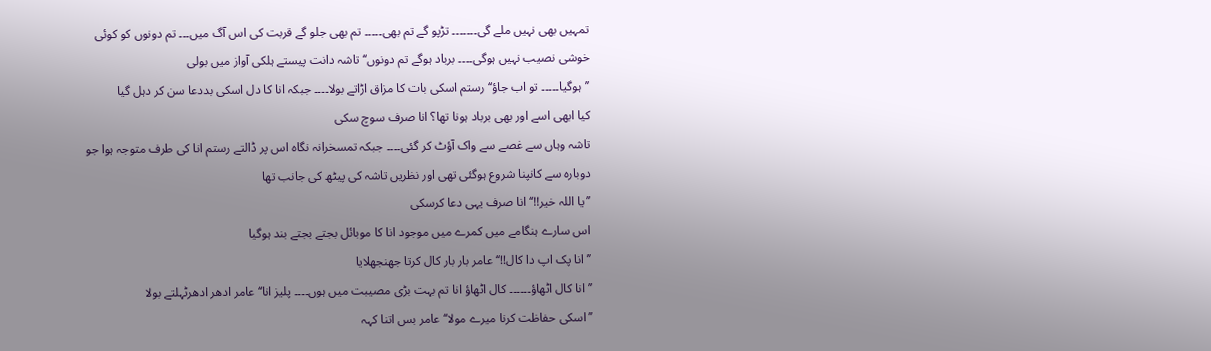تمہیں بھی نہیں ملے گی۔۔۔۔۔۔۔ تڑپو گے تم بھی۔۔۔۔۔ تم بھی جلو گے قربت کی اس آگ میں۔۔۔ تم دونوں کو کوئی خوشی نصیب نہیں ہوگی۔۔۔۔ برباد ہوگے تم دونوں‘‘ تاشہ دانت پیستے ہلکی آواز میں بولی
’’ہوگیا۔۔۔۔۔ تو اب جاؤ‘‘ رستم اسکی بات کا مزاق اڑاتے بولا۔۔۔۔ جبکہ انا کا دل اسکی بددعا سن کر دہل گیا
کیا ابھی اسے اور بھی برباد ہونا تھا؟ انا صرف سوچ سکی
تاشہ وہاں سے غصے سے واک آؤٹ کر گئی۔۔۔۔ جبکہ تمسخرانہ نگاہ اس پر ڈالتے رستم انا کی طرف متوجہ ہوا جو دوبارہ سے کانپنا شروع ہوگئی تھی اور نظریں تاشہ کی پیٹھ کی جانب تھا
’’یا اللہ خیر!!‘‘ انا صرف یہی دعا کرسکی
اس سارے ہنگامے میں کمرے میں موجود انا کا موبائل بجتے بجتے بند ہوگیا
’’انا پک اپ دا کال!!‘‘ عامر بار بار کال کرتا جھنجھلایا
’’انا کال اٹھاؤ۔۔۔۔۔۔ کال اٹھاؤ انا تم بہت بڑی مصیبت میں ہوں۔۔۔۔ پلیز انا‘‘ عامر ادھر ادھرٹہلتے بولا
’’اسکی حفاظت کرنا میرے مولا‘‘ عامر بس اتنا کہہ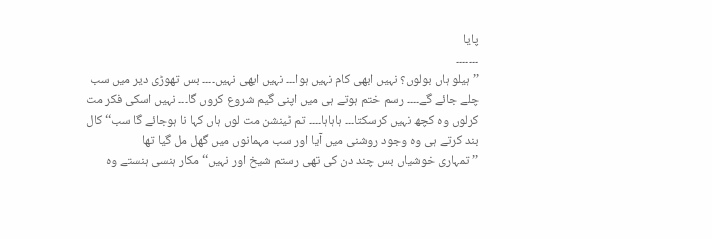پایا
۔۔۔۔۔۔۔
’’ہیلو ہاں بولوں؟ نہیں ابھی کام نہیں ہوا۔۔۔ نہیں ابھی نہیں۔۔۔۔ بس تھوڑی دیر میں سب چلے جائے گے۔۔۔۔ رسم ختم ہوتے ہی میں اپنی گیم شروع کروں گا۔۔۔ نہیں اسکی فکر مت کرلوں وہ کچھ نہیں کرسکتا۔۔۔ ہاہاہا۔۔۔۔ تم ٹینشن مت لوں ہاں کہا نا ہوجائے گا سب‘‘ کال بند کرتے ہی وہ وجود روشنی میں آیا اور سب مہمانوں میں گھل مل گیا تھا
’’تمہاری خوشیاں بس چند دن کی تھی رستم شیخ اور نہیں‘‘ مکار ہنسی ہنستے وہ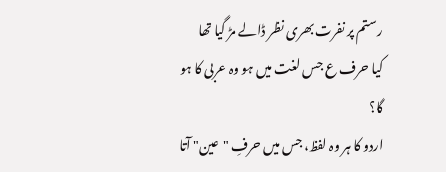رستم پر نفرت بھری نظر ڈالے مڑ گیا تھا
کیا حرف ع جس لغت میں ہو وہ عربی کا ہو گا؟
اردو کا ہر وہ لفظ، جس میں حرفِ "عین" آتا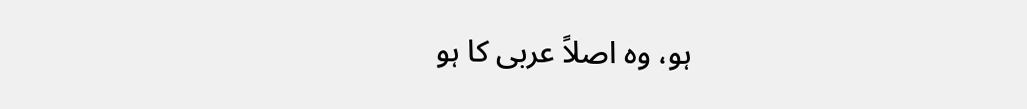ہو، وہ اصلاً عربی کا ہو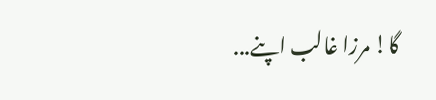گا! مرزا غالب اپنے...